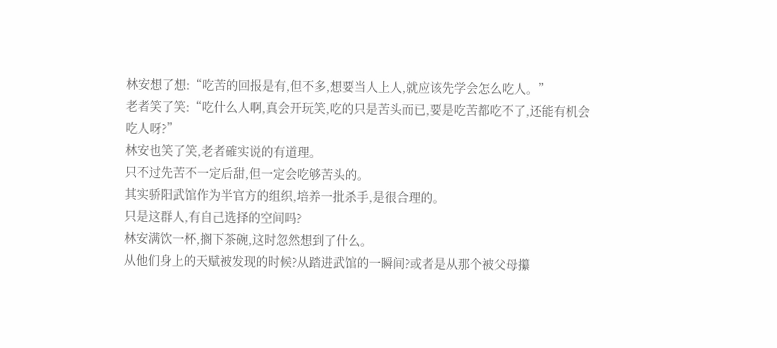林安想了想:“吃苦的回报是有,但不多,想要当人上人,就应该先学会怎么吃人。”
老者笑了笑:“吃什么人啊,真会开玩笑,吃的只是苦头而已,要是吃苦都吃不了,还能有机会吃人呀?”
林安也笑了笑,老者確实说的有道理。
只不过先苦不一定后甜,但一定会吃够苦头的。
其实骄阳武馆作为半官方的组织,培养一批杀手,是很合理的。
只是这群人,有自己选择的空间吗?
林安满饮一杯,搁下茶碗,这时忽然想到了什么。
从他们身上的天赋被发现的时候?从踏进武馆的一瞬间?或者是从那个被父母攥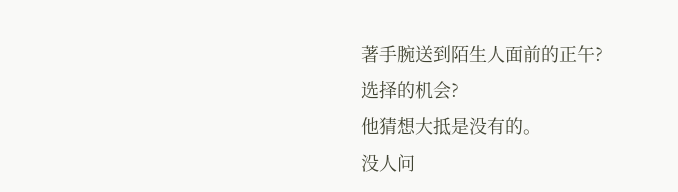著手腕送到陌生人面前的正午?
选择的机会?
他猜想大抵是没有的。
没人问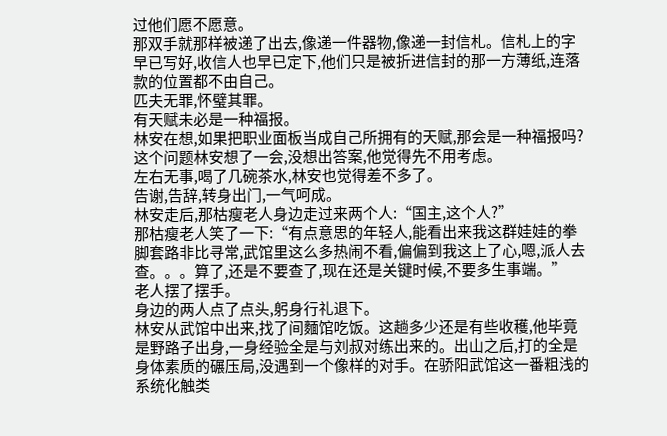过他们愿不愿意。
那双手就那样被递了出去,像递一件器物,像递一封信札。信札上的字早已写好,收信人也早已定下,他们只是被折进信封的那一方薄纸,连落款的位置都不由自己。
匹夫无罪,怀璧其罪。
有天赋未必是一种福报。
林安在想,如果把职业面板当成自己所拥有的天赋,那会是一种福报吗?
这个问题林安想了一会,没想出答案,他觉得先不用考虑。
左右无事,喝了几碗茶水,林安也觉得差不多了。
告谢,告辞,转身出门,一气呵成。
林安走后,那枯瘦老人身边走过来两个人:“国主,这个人?”
那枯瘦老人笑了一下:“有点意思的年轻人,能看出来我这群娃娃的拳脚套路非比寻常,武馆里这么多热闹不看,偏偏到我这上了心,嗯,派人去查。。。算了,还是不要查了,现在还是关键时候,不要多生事端。”
老人摆了摆手。
身边的两人点了点头,躬身行礼退下。
林安从武馆中出来,找了间麵馆吃饭。这趟多少还是有些收穫,他毕竟是野路子出身,一身经验全是与刘叔对练出来的。出山之后,打的全是身体素质的碾压局,没遇到一个像样的对手。在骄阳武馆这一番粗浅的系统化触类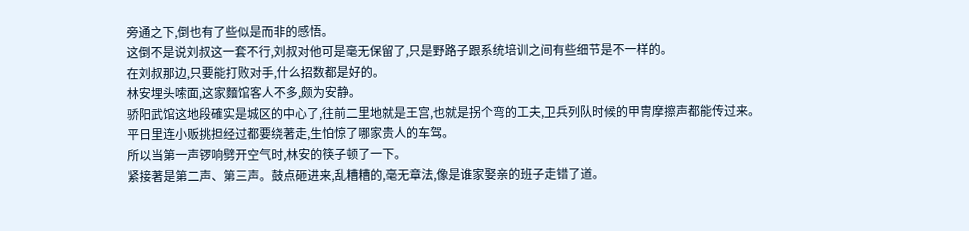旁通之下,倒也有了些似是而非的感悟。
这倒不是说刘叔这一套不行,刘叔对他可是毫无保留了,只是野路子跟系统培训之间有些细节是不一样的。
在刘叔那边,只要能打败对手,什么招数都是好的。
林安埋头嗦面,这家麵馆客人不多,颇为安静。
骄阳武馆这地段確实是城区的中心了,往前二里地就是王宫,也就是拐个弯的工夫,卫兵列队时候的甲冑摩擦声都能传过来。平日里连小贩挑担经过都要绕著走,生怕惊了哪家贵人的车驾。
所以当第一声锣响劈开空气时,林安的筷子顿了一下。
紧接著是第二声、第三声。鼓点砸进来,乱糟糟的,毫无章法,像是谁家娶亲的班子走错了道。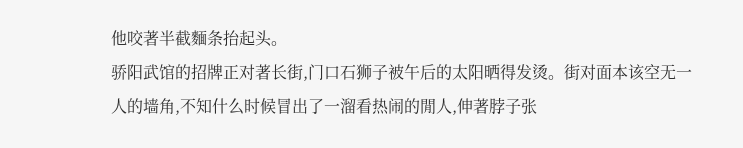他咬著半截麵条抬起头。
骄阳武馆的招牌正对著长街,门口石狮子被午后的太阳晒得发烫。街对面本该空无一人的墙角,不知什么时候冒出了一溜看热闹的閒人,伸著脖子张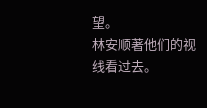望。
林安顺著他们的视线看过去。